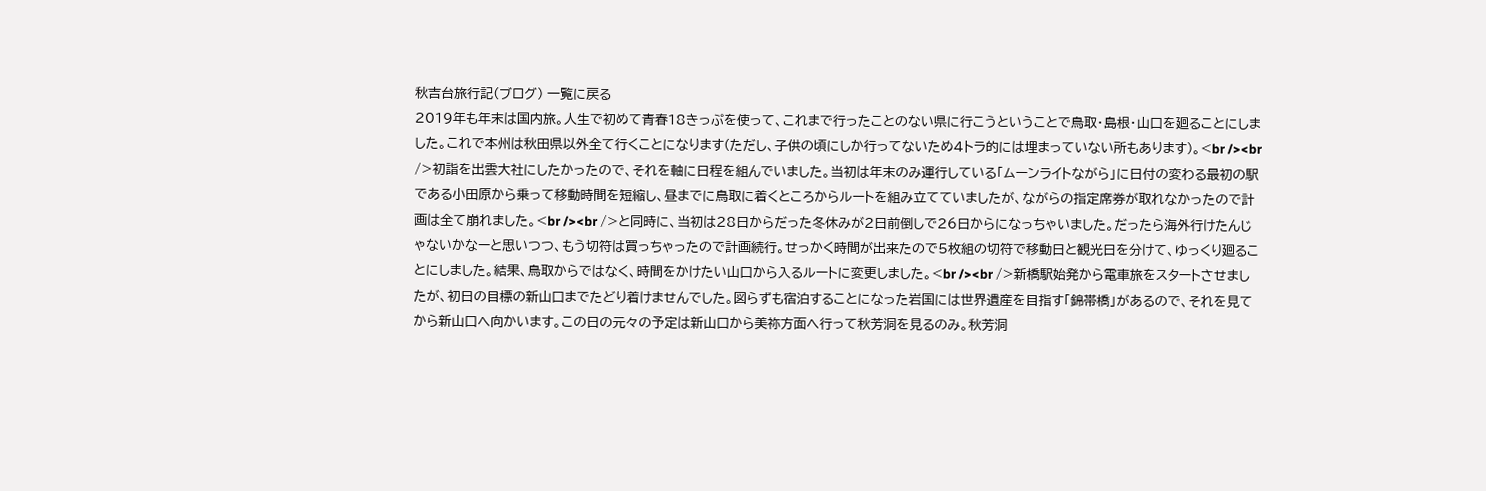秋吉台旅行記(ブログ) 一覧に戻る
2019年も年末は国内旅。人生で初めて青春18きっぷを使って、これまで行ったことのない県に行こうということで鳥取・島根・山口を廻ることにしました。これで本州は秋田県以外全て行くことになります(ただし、子供の頃にしか行ってないため4トラ的には埋まっていない所もあります)。<br /><br />初詣を出雲大社にしたかったので、それを軸に日程を組んでいました。当初は年末のみ運行している「ムーンライトながら」に日付の変わる最初の駅である小田原から乗って移動時間を短縮し、昼までに鳥取に着くところからルートを組み立てていましたが、ながらの指定席券が取れなかったので計画は全て崩れました。<br /><br />と同時に、当初は28日からだった冬休みが2日前倒しで26日からになっちゃいました。だったら海外行けたんじゃないかなーと思いつつ、もう切符は買っちゃったので計画続行。せっかく時間が出来たので5枚組の切符で移動日と観光日を分けて、ゆっくり廻ることにしました。結果、鳥取からではなく、時間をかけたい山口から入るルートに変更しました。<br /><br />新橋駅始発から電車旅をスタートさせましたが、初日の目標の新山口までたどり着けませんでした。図らずも宿泊することになった岩国には世界遺産を目指す「錦帯橋」があるので、それを見てから新山口へ向かいます。この日の元々の予定は新山口から美祢方面へ行って秋芳洞を見るのみ。秋芳洞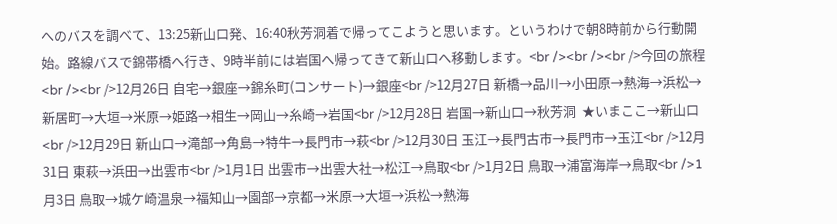へのバスを調べて、13:25新山口発、16:40秋芳洞着で帰ってこようと思います。というわけで朝8時前から行動開始。路線バスで錦帯橋へ行き、9時半前には岩国へ帰ってきて新山口へ移動します。<br /><br /><br />今回の旅程<br /><br />12月26日 自宅→銀座→錦糸町(コンサート)→銀座<br />12月27日 新橋→品川→小田原→熱海→浜松→新居町→大垣→米原→姫路→相生→岡山→糸崎→岩国<br />12月28日 岩国→新山口→秋芳洞  ★いまここ→新山口<br />12月29日 新山口→滝部→角島→特牛→長門市→萩<br />12月30日 玉江→長門古市→長門市→玉江<br />12月31日 東萩→浜田→出雲市<br />1月1日 出雲市→出雲大社→松江→鳥取<br />1月2日 鳥取→浦富海岸→鳥取<br />1月3日 鳥取→城ケ崎温泉→福知山→園部→京都→米原→大垣→浜松→熱海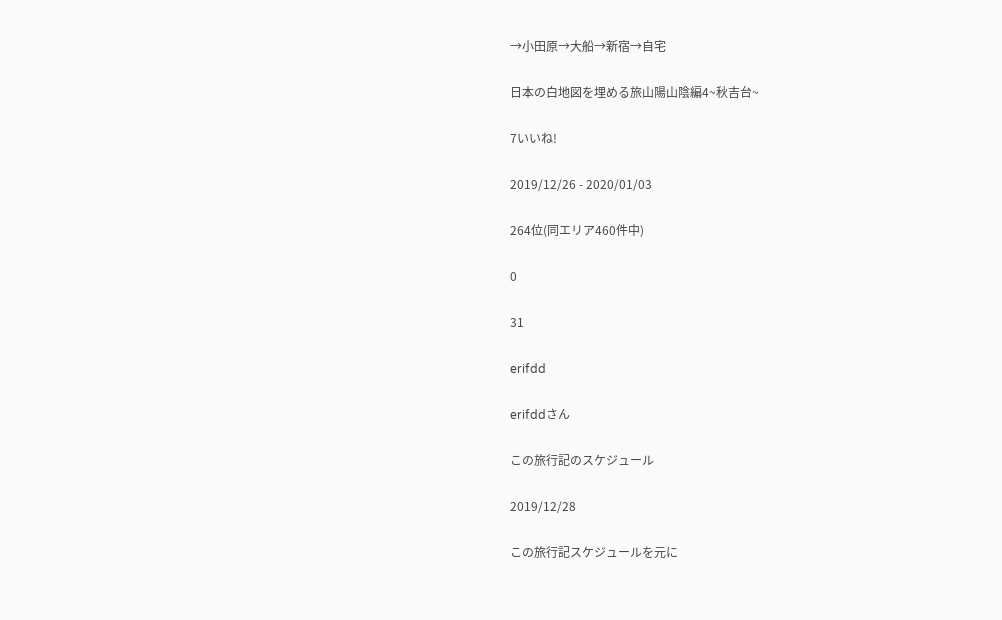→小田原→大船→新宿→自宅

日本の白地図を埋める旅山陽山陰編4~秋吉台~

7いいね!

2019/12/26 - 2020/01/03

264位(同エリア460件中)

0

31

erifdd

erifddさん

この旅行記のスケジュール

2019/12/28

この旅行記スケジュールを元に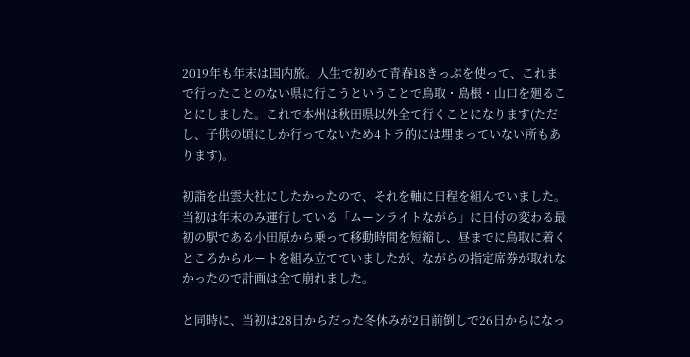2019年も年末は国内旅。人生で初めて青春18きっぷを使って、これまで行ったことのない県に行こうということで鳥取・島根・山口を廻ることにしました。これで本州は秋田県以外全て行くことになります(ただし、子供の頃にしか行ってないため4トラ的には埋まっていない所もあります)。

初詣を出雲大社にしたかったので、それを軸に日程を組んでいました。当初は年末のみ運行している「ムーンライトながら」に日付の変わる最初の駅である小田原から乗って移動時間を短縮し、昼までに鳥取に着くところからルートを組み立てていましたが、ながらの指定席券が取れなかったので計画は全て崩れました。

と同時に、当初は28日からだった冬休みが2日前倒しで26日からになっ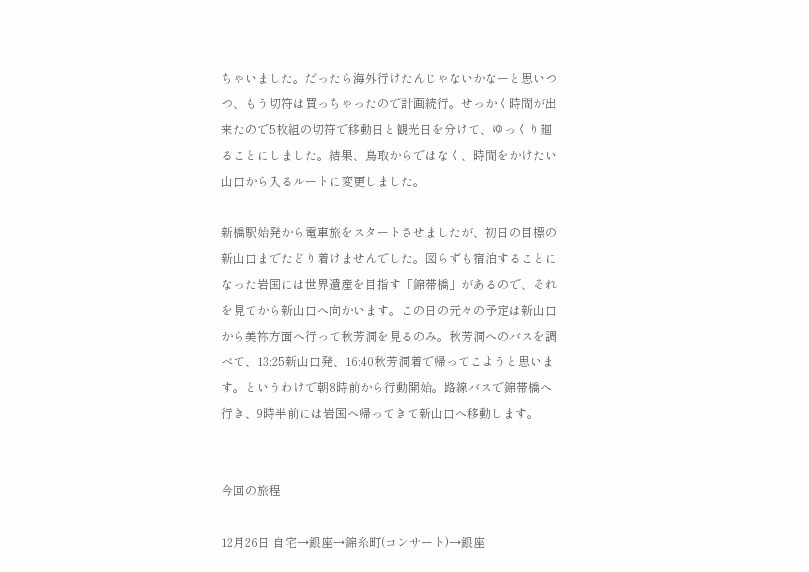ちゃいました。だったら海外行けたんじゃないかなーと思いつつ、もう切符は買っちゃったので計画続行。せっかく時間が出来たので5枚組の切符で移動日と観光日を分けて、ゆっくり廻ることにしました。結果、鳥取からではなく、時間をかけたい山口から入るルートに変更しました。

新橋駅始発から電車旅をスタートさせましたが、初日の目標の新山口までたどり着けませんでした。図らずも宿泊することになった岩国には世界遺産を目指す「錦帯橋」があるので、それを見てから新山口へ向かいます。この日の元々の予定は新山口から美祢方面へ行って秋芳洞を見るのみ。秋芳洞へのバスを調べて、13:25新山口発、16:40秋芳洞着で帰ってこようと思います。というわけで朝8時前から行動開始。路線バスで錦帯橋へ行き、9時半前には岩国へ帰ってきて新山口へ移動します。


今回の旅程

12月26日 自宅→銀座→錦糸町(コンサート)→銀座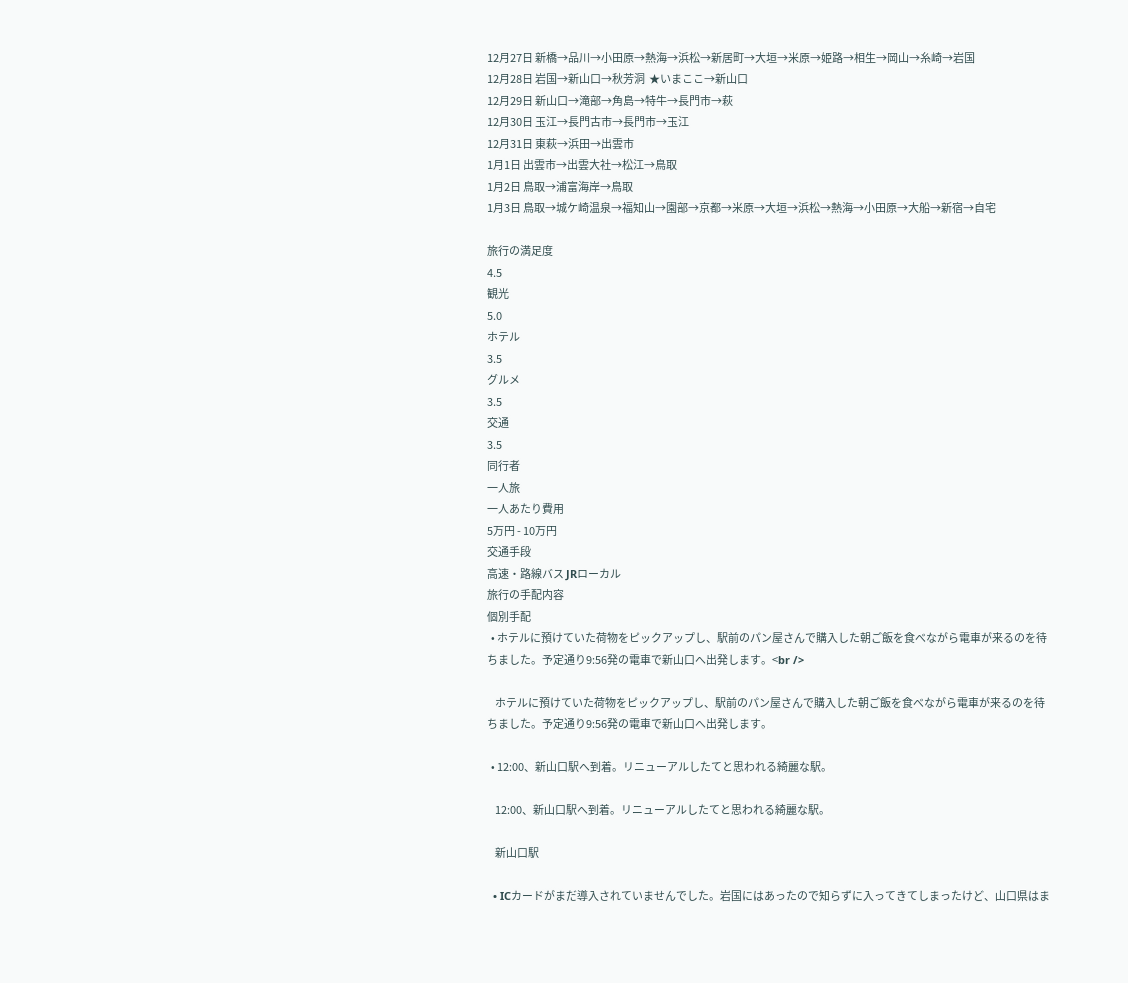12月27日 新橋→品川→小田原→熱海→浜松→新居町→大垣→米原→姫路→相生→岡山→糸崎→岩国
12月28日 岩国→新山口→秋芳洞  ★いまここ→新山口
12月29日 新山口→滝部→角島→特牛→長門市→萩
12月30日 玉江→長門古市→長門市→玉江
12月31日 東萩→浜田→出雲市
1月1日 出雲市→出雲大社→松江→鳥取
1月2日 鳥取→浦富海岸→鳥取
1月3日 鳥取→城ケ崎温泉→福知山→園部→京都→米原→大垣→浜松→熱海→小田原→大船→新宿→自宅

旅行の満足度
4.5
観光
5.0
ホテル
3.5
グルメ
3.5
交通
3.5
同行者
一人旅
一人あたり費用
5万円 - 10万円
交通手段
高速・路線バス JRローカル
旅行の手配内容
個別手配
  • ホテルに預けていた荷物をピックアップし、駅前のパン屋さんで購入した朝ご飯を食べながら電車が来るのを待ちました。予定通り9:56発の電車で新山口へ出発します。<br />

    ホテルに預けていた荷物をピックアップし、駅前のパン屋さんで購入した朝ご飯を食べながら電車が来るのを待ちました。予定通り9:56発の電車で新山口へ出発します。

  • 12:00、新山口駅へ到着。リニューアルしたてと思われる綺麗な駅。

    12:00、新山口駅へ到着。リニューアルしたてと思われる綺麗な駅。

    新山口駅

  • ICカードがまだ導入されていませんでした。岩国にはあったので知らずに入ってきてしまったけど、山口県はま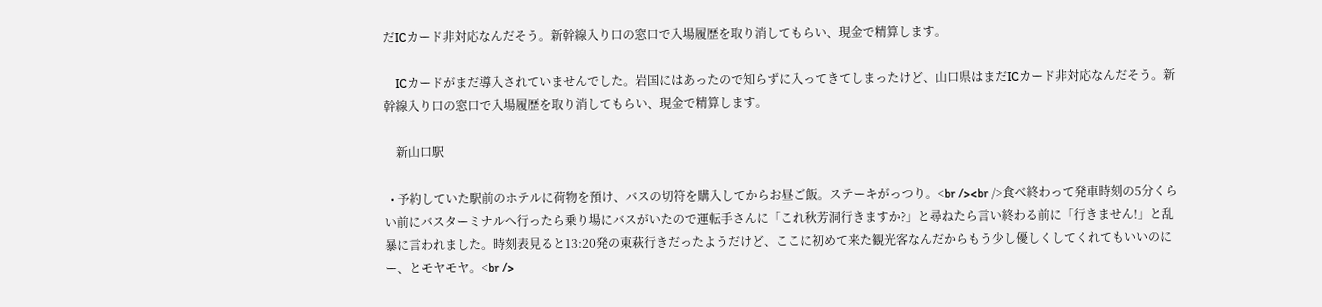だICカード非対応なんだそう。新幹線入り口の窓口で入場履歴を取り消してもらい、現金で精算します。

    ICカードがまだ導入されていませんでした。岩国にはあったので知らずに入ってきてしまったけど、山口県はまだICカード非対応なんだそう。新幹線入り口の窓口で入場履歴を取り消してもらい、現金で精算します。

    新山口駅

  • 予約していた駅前のホテルに荷物を預け、バスの切符を購入してからお昼ご飯。ステーキがっつり。<br /><br />食べ終わって発車時刻の5分くらい前にバスターミナルへ行ったら乗り場にバスがいたので運転手さんに「これ秋芳洞行きますか?」と尋ねたら言い終わる前に「行きません!」と乱暴に言われました。時刻表見ると13:20発の東萩行きだったようだけど、ここに初めて来た観光客なんだからもう少し優しくしてくれてもいいのにー、とモヤモヤ。<br />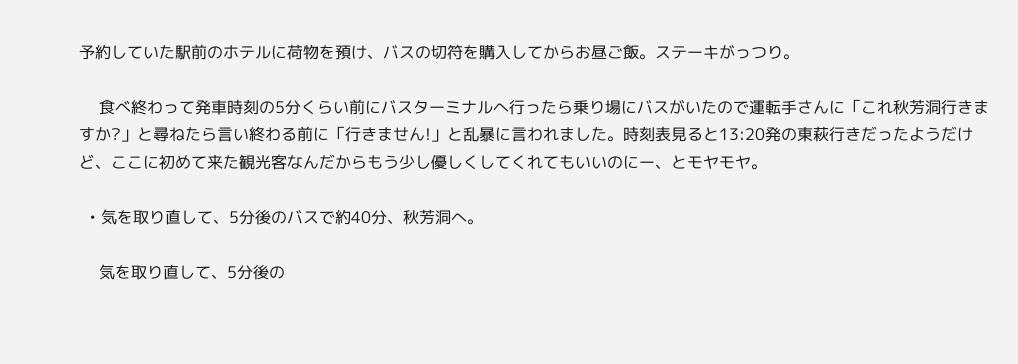予約していた駅前のホテルに荷物を預け、バスの切符を購入してからお昼ご飯。ステーキがっつり。

    食べ終わって発車時刻の5分くらい前にバスターミナルへ行ったら乗り場にバスがいたので運転手さんに「これ秋芳洞行きますか?」と尋ねたら言い終わる前に「行きません!」と乱暴に言われました。時刻表見ると13:20発の東萩行きだったようだけど、ここに初めて来た観光客なんだからもう少し優しくしてくれてもいいのにー、とモヤモヤ。

  • 気を取り直して、5分後のバスで約40分、秋芳洞へ。

    気を取り直して、5分後の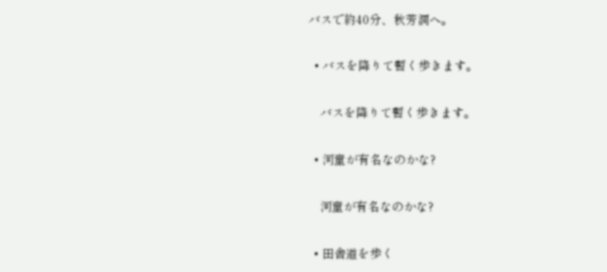バスで約40分、秋芳洞へ。

  • バスを降りて暫く歩きます。

    バスを降りて暫く歩きます。

  • 河童が有名なのかな?

    河童が有名なのかな?

  • 田舎道を歩く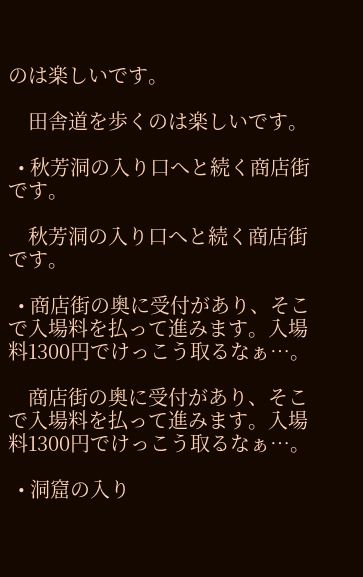のは楽しいです。

    田舎道を歩くのは楽しいです。

  • 秋芳洞の入り口へと続く商店街です。

    秋芳洞の入り口へと続く商店街です。

  • 商店街の奥に受付があり、そこで入場料を払って進みます。入場料1300円でけっこう取るなぁ…。

    商店街の奥に受付があり、そこで入場料を払って進みます。入場料1300円でけっこう取るなぁ…。

  • 洞窟の入り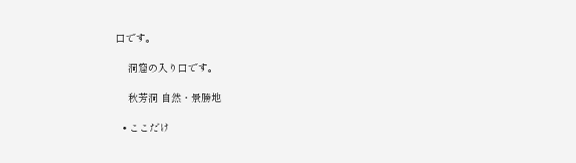口です。

    洞窟の入り口です。

    秋芳洞 自然・景勝地

  • ここだけ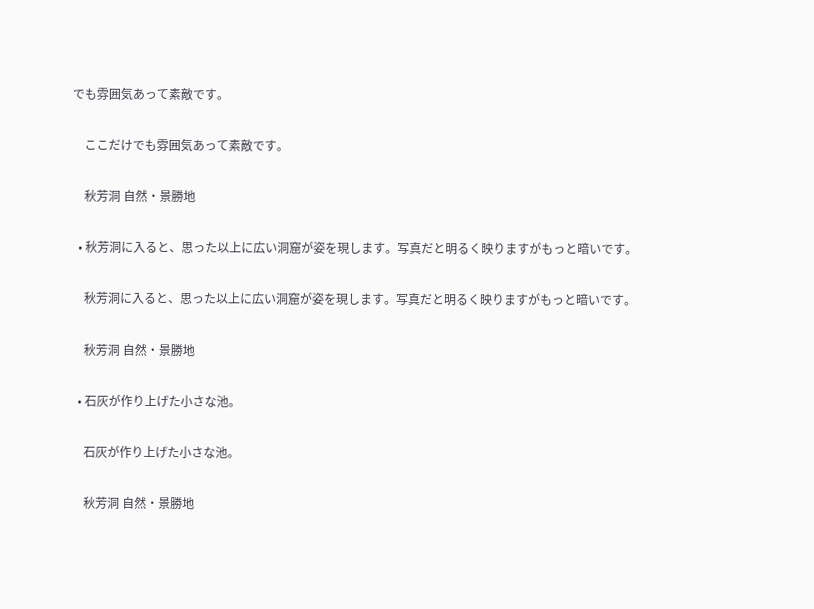でも雰囲気あって素敵です。

    ここだけでも雰囲気あって素敵です。

    秋芳洞 自然・景勝地

  • 秋芳洞に入ると、思った以上に広い洞窟が姿を現します。写真だと明るく映りますがもっと暗いです。

    秋芳洞に入ると、思った以上に広い洞窟が姿を現します。写真だと明るく映りますがもっと暗いです。

    秋芳洞 自然・景勝地

  • 石灰が作り上げた小さな池。

    石灰が作り上げた小さな池。

    秋芳洞 自然・景勝地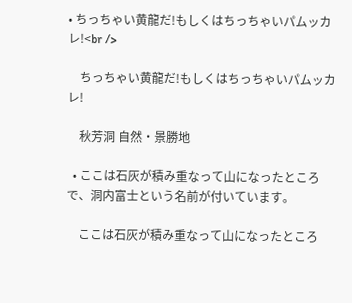• ちっちゃい黄龍だ!もしくはちっちゃいパムッカレ!<br />

    ちっちゃい黄龍だ!もしくはちっちゃいパムッカレ!

    秋芳洞 自然・景勝地

  • ここは石灰が積み重なって山になったところで、洞内富士という名前が付いています。

    ここは石灰が積み重なって山になったところ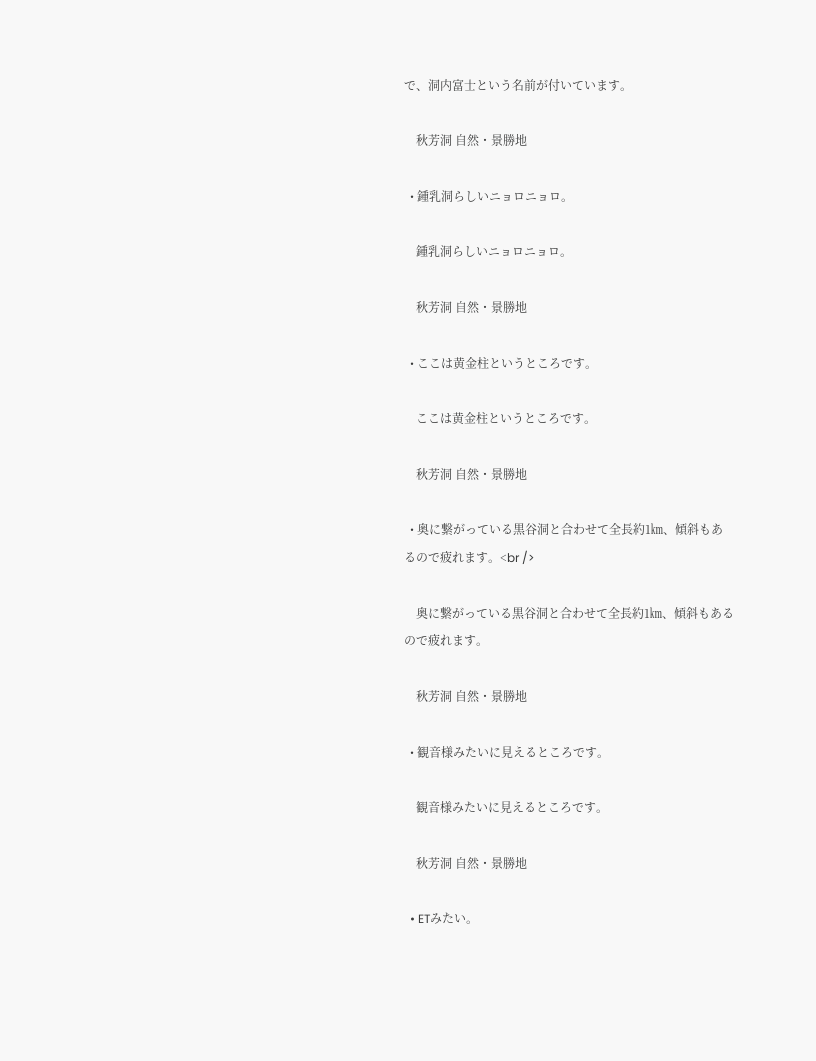で、洞内富士という名前が付いています。

    秋芳洞 自然・景勝地

  • 鍾乳洞らしいニョロニョロ。

    鍾乳洞らしいニョロニョロ。

    秋芳洞 自然・景勝地

  • ここは黄金柱というところです。

    ここは黄金柱というところです。

    秋芳洞 自然・景勝地

  • 奥に繋がっている黒谷洞と合わせて全長約1㎞、傾斜もあるので疲れます。<br />

    奥に繋がっている黒谷洞と合わせて全長約1㎞、傾斜もあるので疲れます。

    秋芳洞 自然・景勝地

  • 観音様みたいに見えるところです。

    観音様みたいに見えるところです。

    秋芳洞 自然・景勝地

  • ETみたい。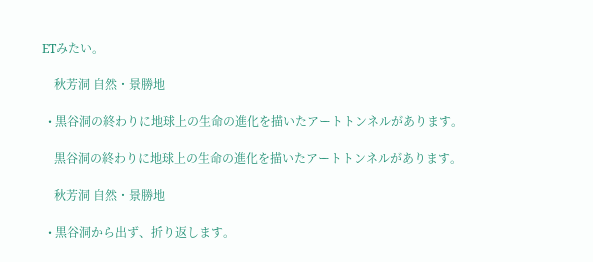ETみたい。

    秋芳洞 自然・景勝地

  • 黒谷洞の終わりに地球上の生命の進化を描いたアートトンネルがあります。

    黒谷洞の終わりに地球上の生命の進化を描いたアートトンネルがあります。

    秋芳洞 自然・景勝地

  • 黒谷洞から出ず、折り返します。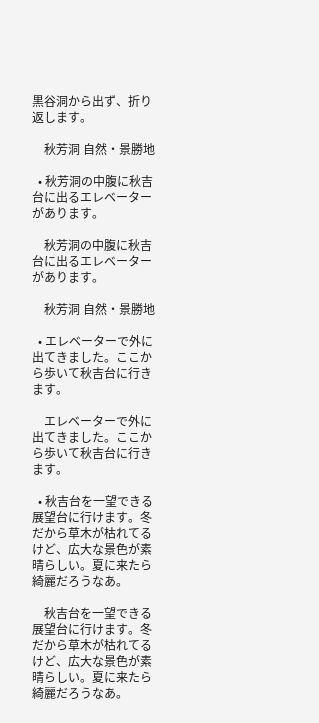黒谷洞から出ず、折り返します。

    秋芳洞 自然・景勝地

  • 秋芳洞の中腹に秋吉台に出るエレベーターがあります。

    秋芳洞の中腹に秋吉台に出るエレベーターがあります。

    秋芳洞 自然・景勝地

  • エレベーターで外に出てきました。ここから歩いて秋吉台に行きます。

    エレベーターで外に出てきました。ここから歩いて秋吉台に行きます。

  • 秋吉台を一望できる展望台に行けます。冬だから草木が枯れてるけど、広大な景色が素晴らしい。夏に来たら綺麗だろうなあ。

    秋吉台を一望できる展望台に行けます。冬だから草木が枯れてるけど、広大な景色が素晴らしい。夏に来たら綺麗だろうなあ。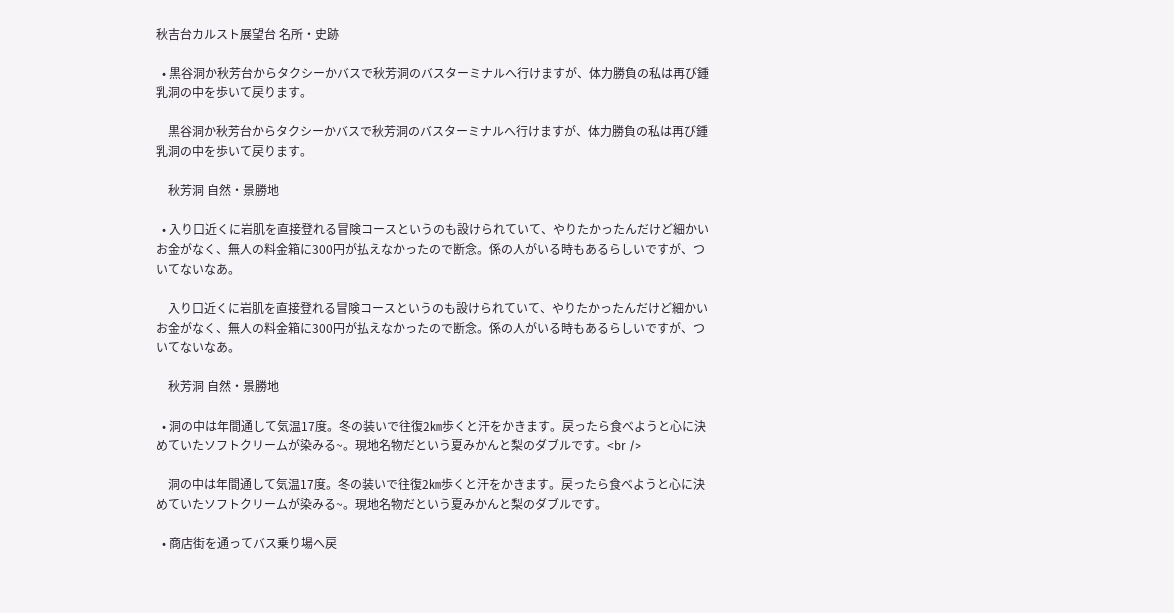秋吉台カルスト展望台 名所・史跡

  • 黒谷洞か秋芳台からタクシーかバスで秋芳洞のバスターミナルへ行けますが、体力勝負の私は再び鍾乳洞の中を歩いて戻ります。

    黒谷洞か秋芳台からタクシーかバスで秋芳洞のバスターミナルへ行けますが、体力勝負の私は再び鍾乳洞の中を歩いて戻ります。

    秋芳洞 自然・景勝地

  • 入り口近くに岩肌を直接登れる冒険コースというのも設けられていて、やりたかったんだけど細かいお金がなく、無人の料金箱に300円が払えなかったので断念。係の人がいる時もあるらしいですが、ついてないなあ。

    入り口近くに岩肌を直接登れる冒険コースというのも設けられていて、やりたかったんだけど細かいお金がなく、無人の料金箱に300円が払えなかったので断念。係の人がいる時もあるらしいですが、ついてないなあ。

    秋芳洞 自然・景勝地

  • 洞の中は年間通して気温17度。冬の装いで往復2㎞歩くと汗をかきます。戻ったら食べようと心に決めていたソフトクリームが染みる~。現地名物だという夏みかんと梨のダブルです。<br />

    洞の中は年間通して気温17度。冬の装いで往復2㎞歩くと汗をかきます。戻ったら食べようと心に決めていたソフトクリームが染みる~。現地名物だという夏みかんと梨のダブルです。

  • 商店街を通ってバス乗り場へ戻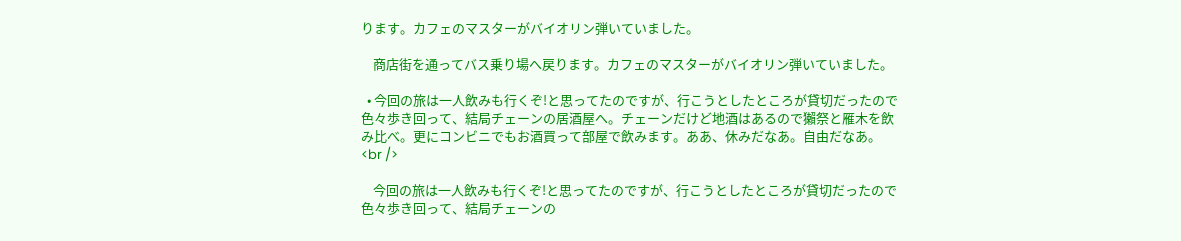ります。カフェのマスターがバイオリン弾いていました。

    商店街を通ってバス乗り場へ戻ります。カフェのマスターがバイオリン弾いていました。

  • 今回の旅は一人飲みも行くぞ!と思ってたのですが、行こうとしたところが貸切だったので色々歩き回って、結局チェーンの居酒屋へ。チェーンだけど地酒はあるので獺祭と雁木を飲み比べ。更にコンビニでもお酒買って部屋で飲みます。ああ、休みだなあ。自由だなあ。<br />

    今回の旅は一人飲みも行くぞ!と思ってたのですが、行こうとしたところが貸切だったので色々歩き回って、結局チェーンの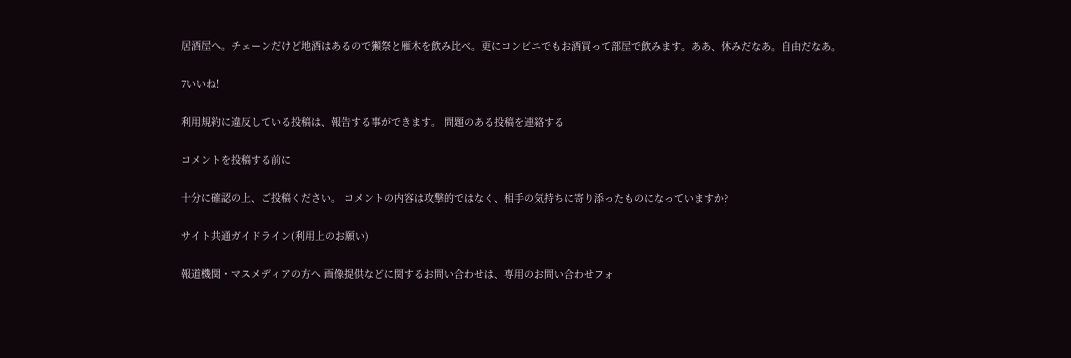居酒屋へ。チェーンだけど地酒はあるので獺祭と雁木を飲み比べ。更にコンビニでもお酒買って部屋で飲みます。ああ、休みだなあ。自由だなあ。

7いいね!

利用規約に違反している投稿は、報告する事ができます。 問題のある投稿を連絡する

コメントを投稿する前に

十分に確認の上、ご投稿ください。 コメントの内容は攻撃的ではなく、相手の気持ちに寄り添ったものになっていますか?

サイト共通ガイドライン(利用上のお願い)

報道機関・マスメディアの方へ 画像提供などに関するお問い合わせは、専用のお問い合わせフォ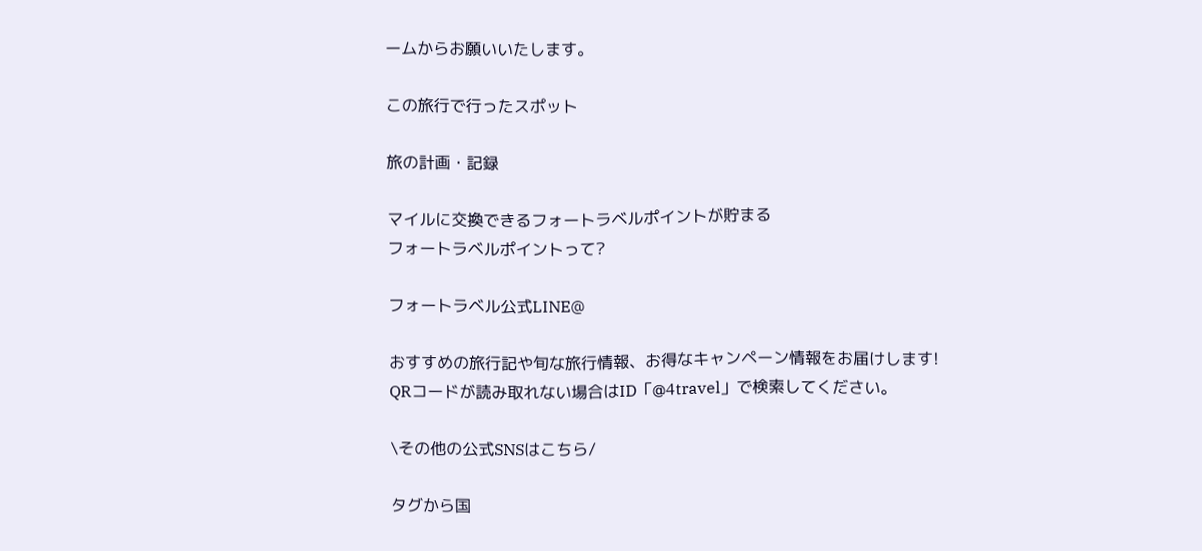ームからお願いいたします。

この旅行で行ったスポット

旅の計画・記録

マイルに交換できるフォートラベルポイントが貯まる
フォートラベルポイントって?

フォートラベル公式LINE@

おすすめの旅行記や旬な旅行情報、お得なキャンペーン情報をお届けします!
QRコードが読み取れない場合はID「@4travel」で検索してください。

\その他の公式SNSはこちら/

タグから国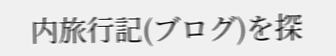内旅行記(ブログ)を探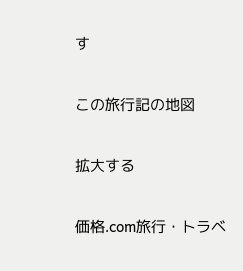す

この旅行記の地図

拡大する

価格.com旅行・トラベ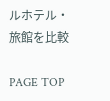ルホテル・旅館を比較

PAGE TOP